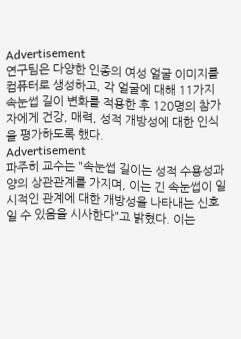Advertisement
연구팀은 다양한 인종의 여성 얼굴 이미지를 컴퓨터로 생성하고, 각 얼굴에 대해 11가지 속눈썹 길이 변화를 적용한 후 120명의 참가자에게 건강, 매력, 성적 개방성에 대한 인식을 평가하도록 했다.
Advertisement
파주히 교수는 "속눈썹 길이는 성적 수용성과 양의 상관관계를 가지며, 이는 긴 속눈썹이 일시적인 관계에 대한 개방성을 나타내는 신호일 수 있음을 시사한다"고 밝혔다. 이는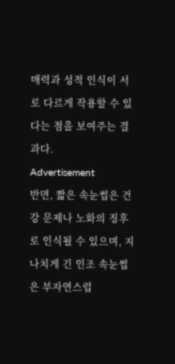매력과 성적 인식이 서로 다르게 작용할 수 있다는 점을 보여주는 결과다.
Advertisement
반면, 짧은 속눈썹은 건강 문제나 노화의 징후로 인식될 수 있으며, 지나치게 긴 인조 속눈썹은 부자연스럽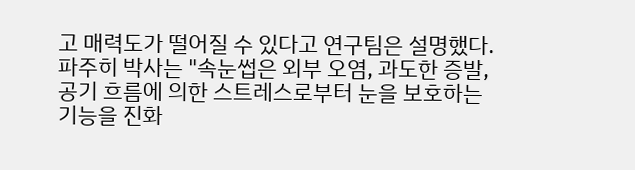고 매력도가 떨어질 수 있다고 연구팀은 설명했다.
파주히 박사는 "속눈썹은 외부 오염, 과도한 증발, 공기 흐름에 의한 스트레스로부터 눈을 보호하는 기능을 진화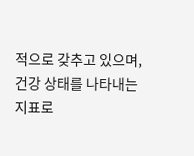적으로 갖추고 있으며, 건강 상태를 나타내는 지표로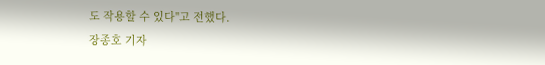도 작용할 수 있다"고 전했다.
장종호 기자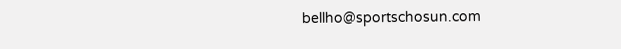bellho@sportschosun.com